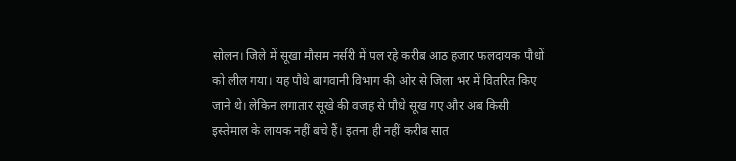सोलन। जिले में सूखा मौसम नर्सरी में पल रहे करीब आठ हजार फलदायक पौधों को लील गया। यह पौधे बागवानी विभाग की ओर से जिला भर में वितरित किए जाने थे। लेकिन लगातार सूखे की वजह से पौधे सूख गए और अब किसी इस्तेमाल के लायक नहीं बचे हैं। इतना ही नहीं करीब सात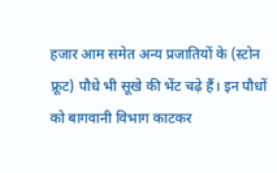हजार आम समेत अन्य प्रजातियों के (स्टोन फ्रूट) पौधे भी सूखे की भेंट चढ़े हैं। इन पौधों को बागवानी विभाग काटकर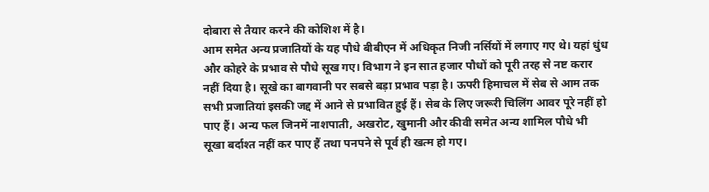दोबारा से तैयार करने की कोशिश में है।
आम समेत अन्य प्रजातियों के यह पौधे बीबीएन में अधिकृत निजी नर्सियों में लगाए गए थे। यहां धुंध और कोहरे के प्रभाव से पौधे सूख गए। विभाग ने इन सात हजार पौधों को पूरी तरह से नष्ट करार नहीं दिया है। सूखे का बागवानी पर सबसे बड़ा प्रभाव पड़ा है। ऊपरी हिमाचल में सेब से आम तक सभी प्रजातियां इसकी जद्द में आने से प्रभावित हुई हैं। सेब के लिए जरूरी चिलिंग आवर पूरे नहीं हो पाए हैं। अन्य फल जिनमें नाशपाती, अखरोट, खुमानी और कीवी समेत अन्य शामिल पौधे भी सूखा बर्दाश्त नहीं कर पाए हैं तथा पनपने से पूर्व ही खत्म हो गए।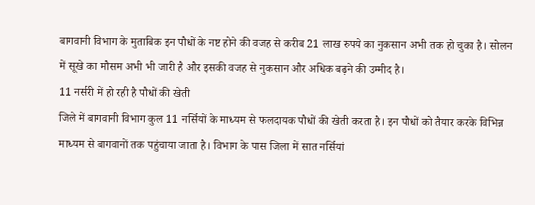बागवानी विभाग के मुताबिक इन पौधों के नष्ट होने की वजह से करीब 21 लाख रुपये का नुकसान अभी तक हो चुका है। सोलन में सूखे का मौसम अभी भी जारी है और इसकी वजह से नुकसान और अधिक बढ़ने की उम्मीद है।
11 नर्सरी में हो रही है पौधों की खेती
जिले में बागवानी विभाग कुल 11 नर्सियों के माध्यम से फलदायक पौधों की खेती करता है। इन पौधों को तैयार करके विभिन्न माध्यम से बागवानों तक पहुंचाया जाता है। विभाग के पास जिला में सात नर्सियां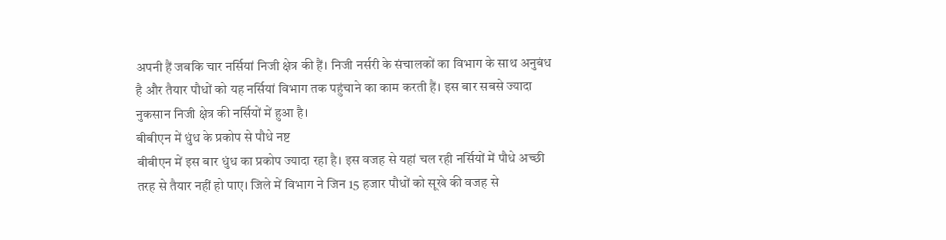अपनी हैं जबकि चार नर्सियां निजी क्षेत्र की हैं। निजी नर्सरी के संचालकों का विभाग के साथ अनुबंध है और तैयार पौधों को यह नर्सियां विभाग तक पहुंचाने का काम करती हैं। इस बार सबसे ज्यादा नुकसान निजी क्षेत्र की नर्सियों में हुआ है।
बीबीएन में धुंध के प्रकोप से पौधे नष्ट
बीबीएन में इस बार धुंध का प्रकोप ज्यादा रहा है। इस वजह से यहां चल रही नर्सियों में पौधे अच्छी तरह से तैयार नहीं हो पाए। जिले में विभाग ने जिन 15 हजार पौधों को सूखे की वजह से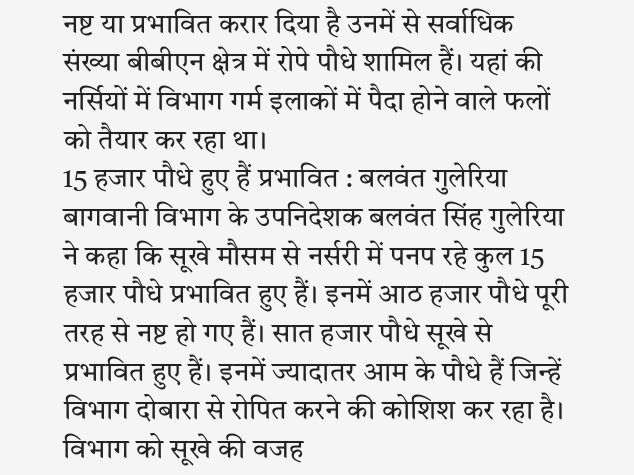नष्ट या प्रभावित करार दिया है उनमें से सर्वाधिक संख्या बीबीएन क्षेत्र में रोपे पौधे शामिल हैं। यहां की नर्सियों में विभाग गर्म इलाकों में पैदा होने वाले फलों को तैयार कर रहा था।
15 हजार पौधे हुए हैं प्रभावित : बलवंत गुलेरिया
बागवानी विभाग के उपनिदेशक बलवंत सिंह गुलेरिया ने कहा कि सूखे मौसम से नर्सरी में पनप रहे कुल 15 हजार पौधे प्रभावित हुए हैं। इनमें आठ हजार पौधे पूरी तरह से नष्ट हो गए हैं। सात हजार पौधे सूखे से प्रभावित हुए हैं। इनमें ज्यादातर आम के पौधे हैं जिन्हें विभाग दोबारा से रोपित करने की कोशिश कर रहा है। विभाग को सूखे की वजह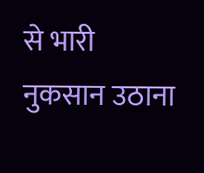से भारी नुकसान उठाना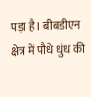पड़ा है। बीबडीएन क्षेत्र में पौधे धुंध की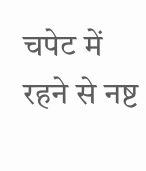चपेट में रहने से नष्ट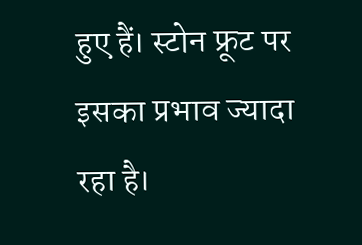हुए हैं। स्टोन फ्रूट पर इसका प्रभाव ज्यादा रहा है।